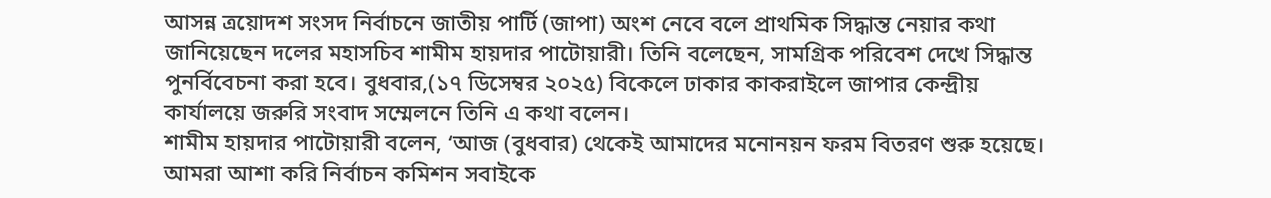আসন্ন ত্রয়োদশ সংসদ নির্বাচনে জাতীয় পার্টি (জাপা) অংশ নেবে বলে প্রাথমিক সিদ্ধান্ত নেয়ার কথা জানিয়েছেন দলের মহাসচিব শামীম হায়দার পাটোয়ারী। তিনি বলেছেন, সামগ্রিক পরিবেশ দেখে সিদ্ধান্ত পুনর্বিবেচনা করা হবে। বুধবার,(১৭ ডিসেম্বর ২০২৫) বিকেলে ঢাকার কাকরাইলে জাপার কেন্দ্রীয় কার্যালয়ে জরুরি সংবাদ সম্মেলনে তিনি এ কথা বলেন।
শামীম হায়দার পাটোয়ারী বলেন, ‘আজ (বুধবার) থেকেই আমাদের মনোনয়ন ফরম বিতরণ শুরু হয়েছে। আমরা আশা করি নির্বাচন কমিশন সবাইকে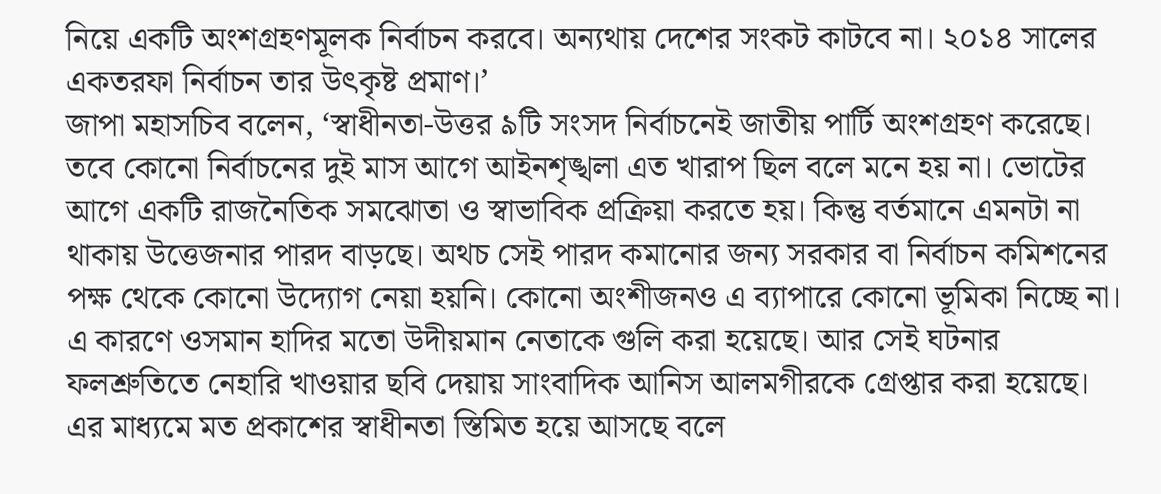নিয়ে একটি অংশগ্রহণমূলক নির্বাচন করবে। অন্যথায় দেশের সংকট কাটবে না। ২০১৪ সালের একতরফা নির্বাচন তার উৎকৃষ্ট প্রমাণ।’
জাপা মহাসচিব বলেন, ‘স্বাধীনতা-উত্তর ৯টি সংসদ নির্বাচনেই জাতীয় পার্টি অংশগ্রহণ করেছে। তবে কোনো নির্বাচনের দুই মাস আগে আইনশৃঙ্খলা এত খারাপ ছিল বলে মনে হয় না। ভোটের আগে একটি রাজনৈতিক সমঝোতা ও স্বাভাবিক প্রক্রিয়া করতে হয়। কিন্তু বর্তমানে এমনটা না থাকায় উত্তেজনার পারদ বাড়ছে। অথচ সেই পারদ কমানোর জন্য সরকার বা নির্বাচন কমিশনের পক্ষ থেকে কোনো উদ্যোগ নেয়া হয়নি। কোনো অংশীজনও এ ব্যাপারে কোনো ভূমিকা নিচ্ছে না। এ কারণে ওসমান হাদির মতো উদীয়মান নেতাকে গুলি করা হয়েছে। আর সেই ঘটনার ফলশ্রুতিতে নেহারি খাওয়ার ছবি দেয়ায় সাংবাদিক আনিস আলমগীরকে গ্রেপ্তার করা হয়েছে। এর মাধ্যমে মত প্রকাশের স্বাধীনতা স্তিমিত হয়ে আসছে বলে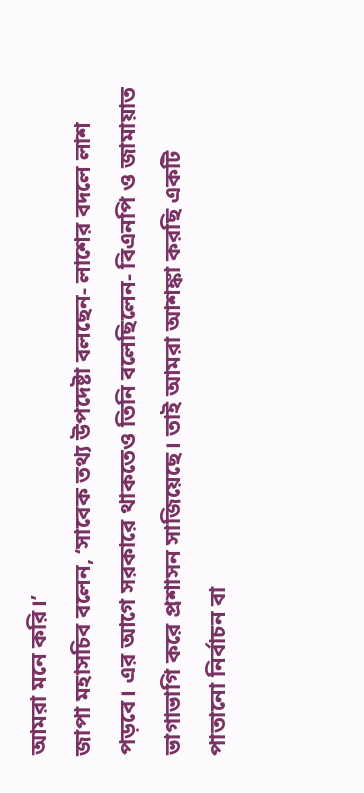আমরা মনে করি।’
জাপা মহাসচিব বলেন, ‘সাবেক তথ্য উপদেষ্টা বলছেন- লাশের বদলে লাশ পড়বে। এর আগে সরকারে থাকতেও তিনি বলেছিলেন- বিএনপি ও জামায়াত ভাগাভাগি করে প্রশাসন সাজিয়েছে। তাই আমরা আশঙ্কা করছি একটি পাতানো নির্বাচন বা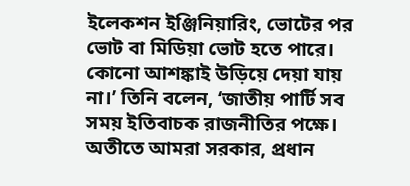ইলেকশন ইঞ্জিনিয়ারিং, ভোটের পর ভোট বা মিডিয়া ভোট হতে পারে। কোনো আশঙ্কাই উড়িয়ে দেয়া যায় না।’ তিনি বলেন, ‘জাতীয় পার্টি সব সময় ইতিবাচক রাজনীতির পক্ষে। অতীতে আমরা সরকার, প্রধান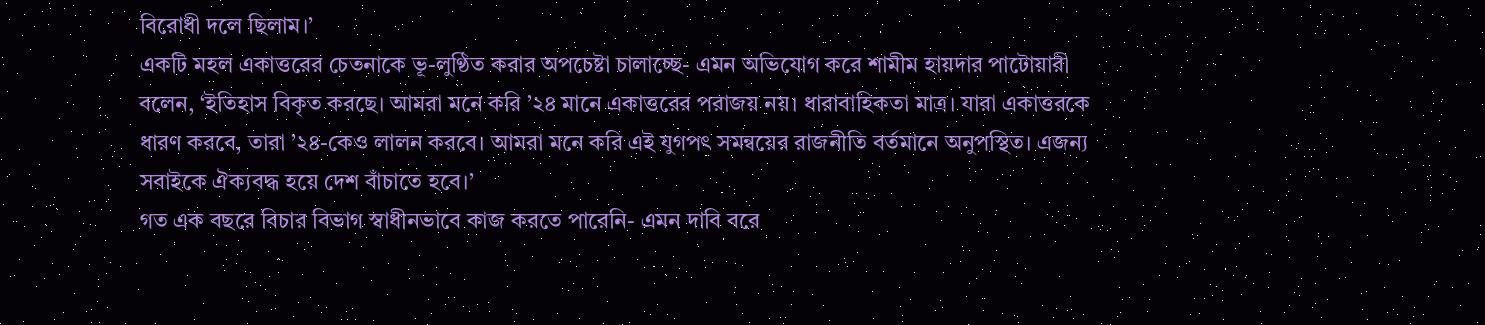বিরোধী দলে ছিলাম।’
একটি মহল একাত্তরের চেতনাকে ভূ-লুণ্ঠিত করার অপচেষ্টা চালাচ্ছে- এমন অভিযোগ করে শামীম হায়দার পাটোয়ারী বলেন, ‘ইতিহাস বিকৃত করছে। আমরা মনে করি ’২৪ মানে একাত্তরের পরাজয় নয়। ধারাবাহিকতা মাত্র। যারা একাত্তরকে ধারণ করবে, তারা ’২৪-কেও লালন করবে। আমরা মনে করি এই যুগপৎ সমন্বয়ের রাজনীতি বর্তমানে অনুপস্থিত। এজন্য সবাইকে ঐক্যবদ্ধ হয়ে দেশ বাঁচাতে হবে।’
গত এক বছরে বিচার বিভাগ স্বাধীনভাবে কাজ করতে পারেনি- এমন দাবি বরে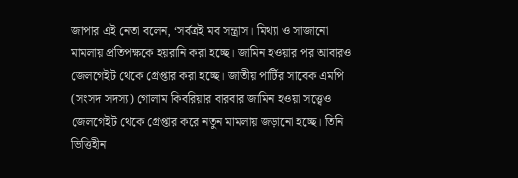জাপার এই নেতা বলেন, ‘সর্বত্রই মব সন্ত্রাস। মিথ্যা ও সাজানো মামলায় প্রতিপক্ষকে হয়রানি করা হচ্ছে। জামিন হওয়ার পর আবারও জেলগেইট থেকে গ্রেপ্তার করা হচ্ছে। জাতীয় পার্টির সাবেক এমপি (সংসদ সদস্য) গোলাম কিবরিয়ার বারবার জামিন হওয়া সত্ত্বেও জেলগেইট থেকে গ্রেপ্তার করে নতুন মামলায় জড়ানো হচ্ছে। তিনি ভিত্তিহীন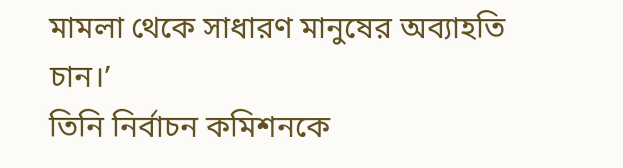মামলা থেকে সাধারণ মানুষের অব্যাহতি চান।’
তিনি নির্বাচন কমিশনকে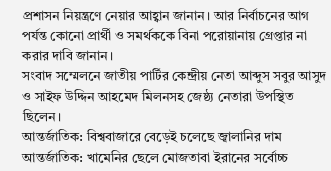প্রশাসন নিয়ন্ত্রণে নেয়ার আহ্বান জানান। আর নির্বাচনের আগ পর্যন্ত কোনো প্রার্থী ও সমর্থককে বিনা পরোয়ানায় গ্রেপ্তার না করার দাবি জানান।
সংবাদ সম্মেলনে জাতীয় পার্টির কেন্দ্রীয় নেতা আব্দুস সবুর আসুদ ও সাইফ উদ্দিন আহমেদ মিলনসহ জেষ্ঠ্য নেতারা উপস্থিত ছিলেন।
আন্তর্জাতিক: বিশ্ববাজারে বেড়েই চলেছে জ্বালানির দাম
আন্তর্জাতিক: খামেনির ছেলে মোজতাবা ইরানের সর্বোচ্চ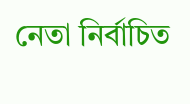নেতা নির্বাচিত